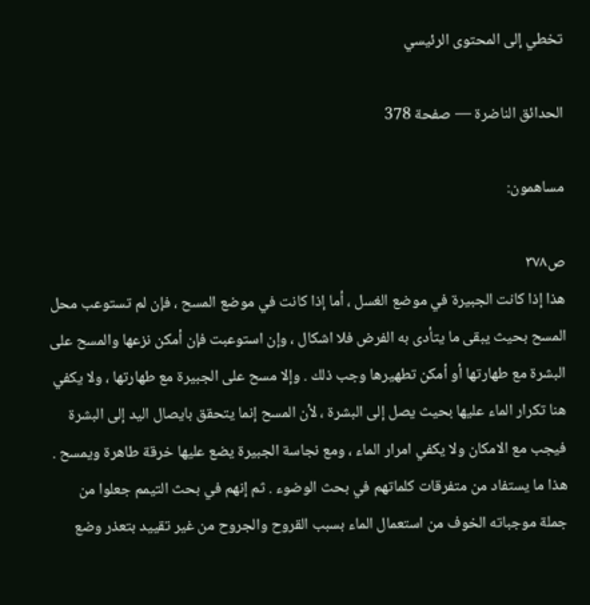تخطي إلى المحتوى الرئيسي

الحدائق الناضرة — صفحة 378

مساهمون:

ص٣٧٨
هذا إذا كانت الجبيرة في موضع الغسل ، أما إذا كانت في موضع المسح ، فإن لم تستوعب محل المسح بحيث يبقى ما يتأدى به الفرض فلا اشكال ، وإن استوعبت فإن أمكن نزعها والمسح على البشرة مع طهارتها أو أمكن تطهيرها وجب ذلك . وإلا مسح على الجبيرة مع طهارتها ، ولا يكفي هنا تكرار الماء عليها بحيث يصل إلى البشرة ، لأن المسح إنما يتحقق بايصال اليد إلى البشرة فيجب مع الامكان ولا يكفي امرار الماء ، ومع نجاسة الجبيرة يضع عليها خرقة طاهرة ويمسح . هذا ما يستفاد من متفرقات كلماتهم في بحث الوضوء . ثم إنهم في بحث التيمم جعلوا من جملة موجباته الخوف من استعمال الماء بسبب القروح والجروح من غير تقييد بتعذر وضع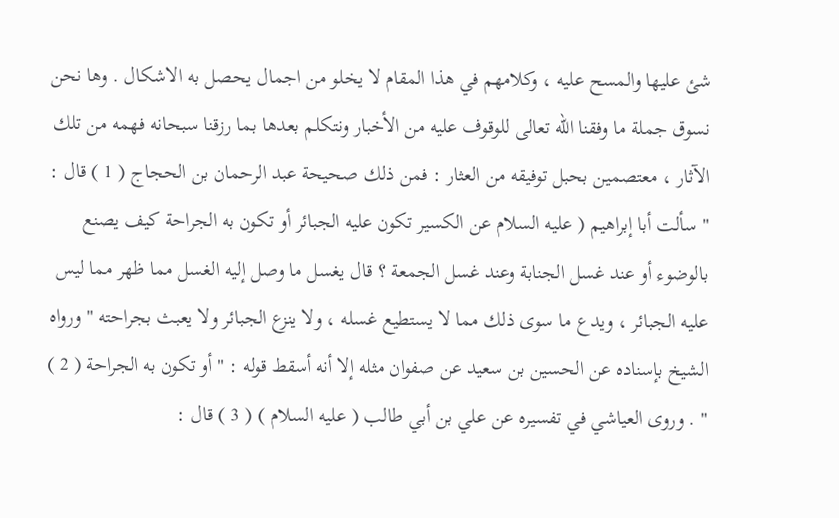شئ عليها والمسح عليه ، وكلامهم في هذا المقام لا يخلو من اجمال يحصل به الاشكال . وها نحن نسوق جملة ما وفقنا الله تعالى للوقوف عليه من الأخبار ونتكلم بعدها بما رزقنا سبحانه فهمه من تلك الآثار ، معتصمين بحبل توفيقه من العثار : فمن ذلك صحيحة عبد الرحمان بن الحجاج ( 1 ) قال : " سألت أبا إبراهيم ( عليه السلام عن الكسير تكون عليه الجبائر أو تكون به الجراحة كيف يصنع بالوضوء أو عند غسل الجنابة وعند غسل الجمعة ؟ قال يغسل ما وصل إليه الغسل مما ظهر مما ليس عليه الجبائر ، ويدع ما سوى ذلك مما لا يستطيع غسله ، ولا ينزع الجبائر ولا يعبث بجراحته " ورواه الشيخ بإسناده عن الحسين بن سعيد عن صفوان مثله إلا أنه أسقط قوله : " أو تكون به الجراحة ( 2 ) " . وروى العياشي في تفسيره عن علي بن أبي طالب ( عليه السلام ) ( 3 ) قال :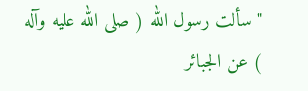" سألت رسول الله ( صلى الله عليه وآله ) عن الجبائر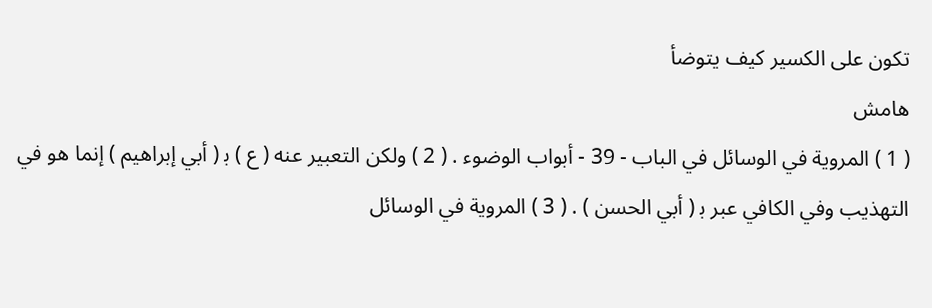تكون على الكسير كيف يتوضأ
هامش
( 1 ) المروية في الوسائل في الباب - 39 - أبواب الوضوء . ( 2 ) ولكن التعبير عنه ( ع ) ب‍ ( أبي إبراهيم ) إنما هو في التهذيب وفي الكافي عبر ب‍ ( أبي الحسن ) . ( 3 ) المروية في الوسائل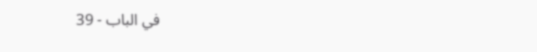في الباب - 39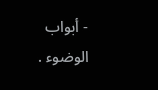- أبواب الوضوء .